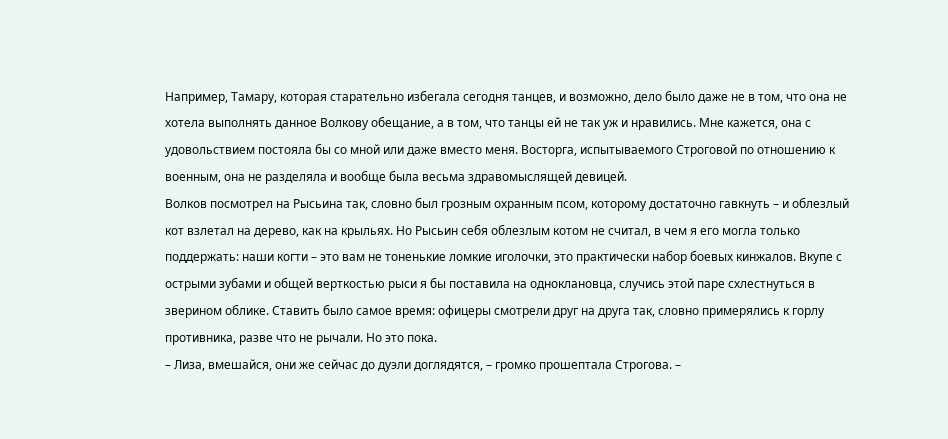Например, Тамару, которая старательно избегала сегодня танцев, и возможно, дело было даже не в том, что она не хотела выполнять данное Волкову обещание, а в том, что танцы ей не так уж и нравились. Мне кажется, она с удовольствием постояла бы со мной или даже вместо меня. Восторга, испытываемого Строговой по отношению к военным, она не разделяла и вообще была весьма здравомыслящей девицей.
Волков посмотрел на Рысьина так, словно был грозным охранным псом, которому достаточно гавкнуть – и облезлый кот взлетал на дерево, как на крыльях. Но Рысьин себя облезлым котом не считал, в чем я его могла только поддержать: наши когти – это вам не тоненькие ломкие иголочки, это практически набор боевых кинжалов. Вкупе с острыми зубами и общей верткостью рыси я бы поставила на одноклановца, случись этой паре схлестнуться в зверином облике. Ставить было самое время: офицеры смотрели друг на друга так, словно примерялись к горлу противника, разве что не рычали. Но это пока.
– Лиза, вмешайся, они же сейчас до дуэли доглядятся, – громко прошептала Строгова. –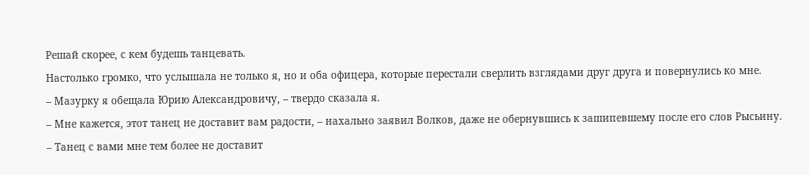Решай скорее, с кем будешь танцевать.
Настолько громко, что услышала не только я, но и оба офицера, которые перестали сверлить взглядами друг друга и повернулись ко мне.
– Мазурку я обещала Юрию Александровичу, – твердо сказала я.
– Мне кажется, этот танец не доставит вам радости, – нахально заявил Волков, даже не обернувшись к зашипевшему после его слов Рысьину.
– Танец с вами мне тем более не доставит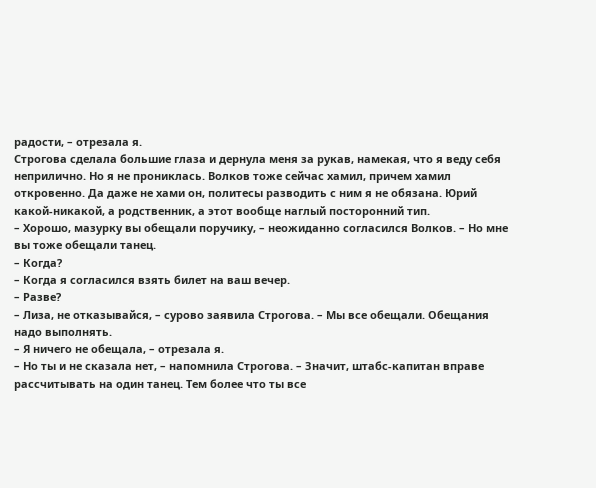радости, – отрезала я.
Строгова сделала большие глаза и дернула меня за рукав, намекая, что я веду себя неприлично. Но я не прониклась. Волков тоже сейчас хамил, причем хамил откровенно. Да даже не хами он, политесы разводить с ним я не обязана. Юрий какой-никакой, а родственник, а этот вообще наглый посторонний тип.
– Хорошо, мазурку вы обещали поручику, – неожиданно согласился Волков. – Но мне вы тоже обещали танец.
– Когда?
– Когда я согласился взять билет на ваш вечер.
– Разве?
– Лиза, не отказывайся, – сурово заявила Строгова. – Мы все обещали. Обещания надо выполнять.
– Я ничего не обещала, – отрезала я.
– Но ты и не сказала нет, – напомнила Строгова. – Значит, штабс-капитан вправе рассчитывать на один танец. Тем более что ты все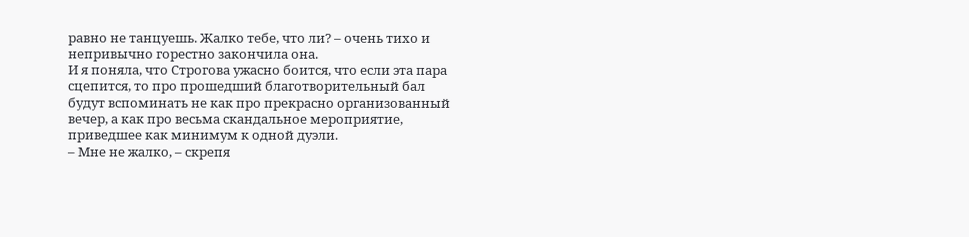равно не танцуешь. Жалко тебе, что ли? – очень тихо и непривычно горестно закончила она.
И я поняла, что Строгова ужасно боится, что если эта пара сцепится, то про прошедший благотворительный бал будут вспоминать не как про прекрасно организованный вечер, а как про весьма скандальное мероприятие, приведшее как минимум к одной дуэли.
– Мне не жалко, – скрепя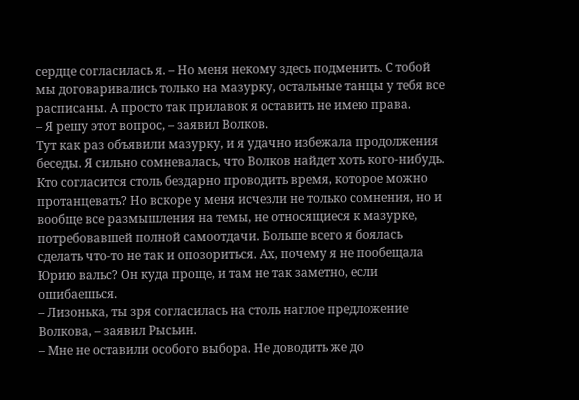сердце согласилась я. – Но меня некому здесь подменить. С тобой мы договаривались только на мазурку, остальные танцы у тебя все расписаны. А просто так прилавок я оставить не имею права.
– Я решу этот вопрос, – заявил Волков.
Тут как раз объявили мазурку, и я удачно избежала продолжения беседы. Я сильно сомневалась, что Волков найдет хоть кого-нибудь. Кто согласится столь бездарно проводить время, которое можно протанцевать? Но вскоре у меня исчезли не только сомнения, но и вообще все размышления на темы, не относящиеся к мазурке, потребовавшей полной самоотдачи. Больше всего я боялась сделать что-то не так и опозориться. Ах, почему я не пообещала Юрию вальс? Он куда проще, и там не так заметно, если ошибаешься.
– Лизонька, ты зря согласилась на столь наглое предложение Волкова, – заявил Рысьин.
– Мне не оставили особого выбора. Не доводить же до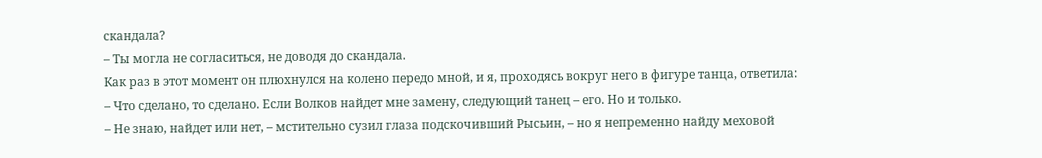скандала?
– Ты могла не согласиться, не доводя до скандала.
Как раз в этот момент он плюхнулся на колено передо мной, и я, проходясь вокруг него в фигуре танца, ответила:
– Что сделано, то сделано. Если Волков найдет мне замену, следующий танец – его. Но и только.
– Не знаю, найдет или нет, – мстительно сузил глаза подскочивший Рысьин, – но я непременно найду меховой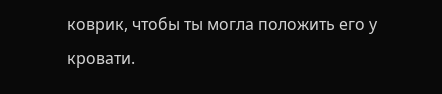коврик, чтобы ты могла положить его у кровати.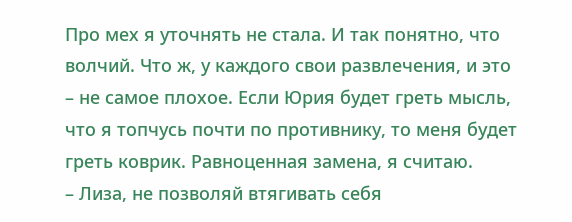Про мех я уточнять не стала. И так понятно, что волчий. Что ж, у каждого свои развлечения, и это – не самое плохое. Если Юрия будет греть мысль, что я топчусь почти по противнику, то меня будет греть коврик. Равноценная замена, я считаю.
– Лиза, не позволяй втягивать себя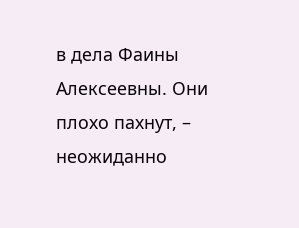в дела Фаины Алексеевны. Они плохо пахнут, – неожиданно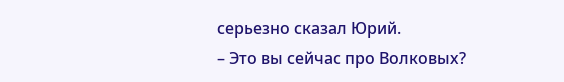серьезно сказал Юрий.
– Это вы сейчас про Волковых?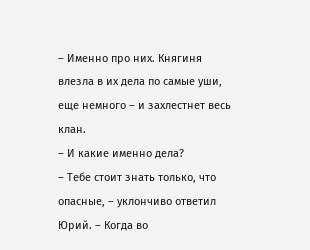– Именно про них. Княгиня влезла в их дела по самые уши, еще немного – и захлестнет весь клан.
– И какие именно дела?
– Тебе стоит знать только, что опасные, – уклончиво ответил Юрий. – Когда во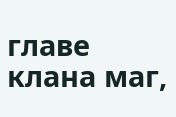главе клана маг,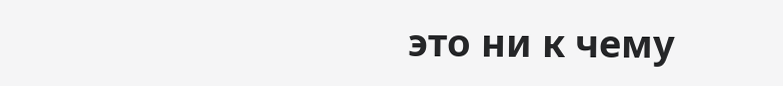это ни к чему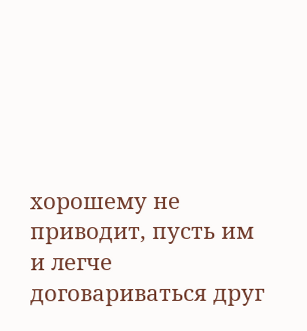хорошему не приводит, пусть им и легче договариваться друг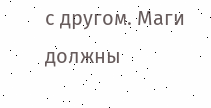с другом. Маги должны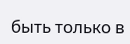быть только в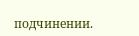подчинении.